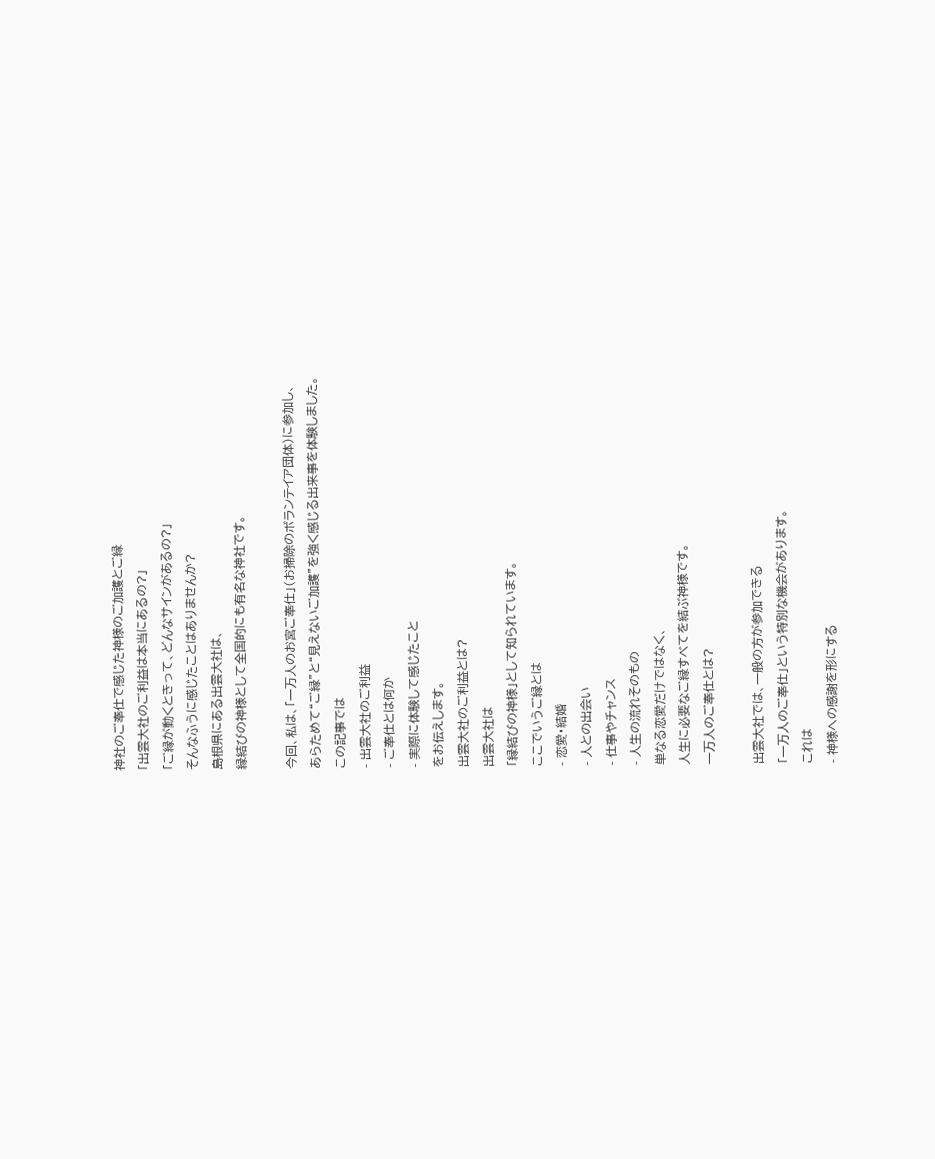神社のご奉仕で感じた神様のご加護とご縁
「出雲大社のご利益は本当にあるの?」
「ご縁が動くときって、どんなサインがあるの?」
そんなふうに感じたことはありませんか?
島根県にある出雲大社は、
縁結びの神様として全国的にも有名な神社です。

今回、私は、「一万人のお宮ご奉仕」(お掃除のボランテイア団体)に参加し、
あらためて“ご縁”と“見えないご加護”を強く感じる出来事を体験しました。
この記事では
- 出雲大社のご利益
- ご奉仕とは何か
- 実際に体験して感じたこと
をお伝えします。
出雲大社のご利益とは?
出雲大社は
「縁結びの神様」として知られています。
ここでいうご縁とは
- 恋愛・結婚
- 人との出会い
- 仕事やチャンス
- 人生の流れそのもの
単なる恋愛だけではなく、
人生に必要なご縁すべてを結ぶ神様です。
一万人のご奉仕とは?

出雲大社では、一般の方が参加できる
「一万人のご奉仕」という特別な機会があります。
これは
- 神様への感謝を形にする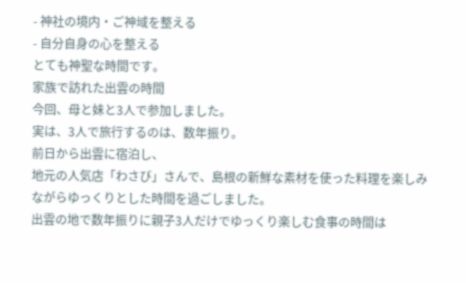- 神社の境内・ご神域を整える
- 自分自身の心を整える
とても神聖な時間です。
家族で訪れた出雲の時間
今回、母と妹と3人で参加しました。
実は、3人で旅行するのは、数年振り。
前日から出雲に宿泊し、
地元の人気店「わさび」さんで、島根の新鮮な素材を使った料理を楽しみながらゆっくりとした時間を過ごしました。
出雲の地で数年振りに親子3人だけでゆっくり楽しむ食事の時間は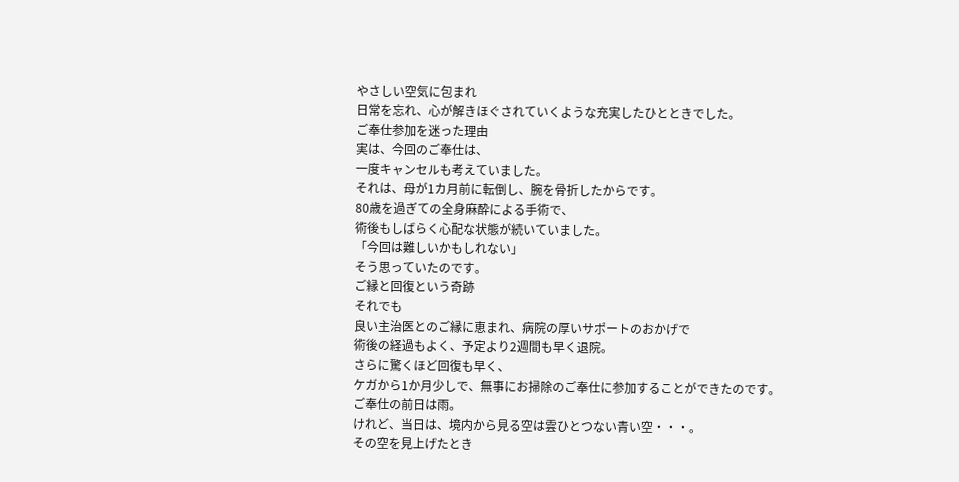やさしい空気に包まれ
日常を忘れ、心が解きほぐされていくような充実したひとときでした。
ご奉仕参加を迷った理由
実は、今回のご奉仕は、
一度キャンセルも考えていました。
それは、母が1カ月前に転倒し、腕を骨折したからです。
80歳を過ぎての全身麻酔による手術で、
術後もしばらく心配な状態が続いていました。
「今回は難しいかもしれない」
そう思っていたのです。
ご縁と回復という奇跡
それでも
良い主治医とのご縁に恵まれ、病院の厚いサポートのおかげで
術後の経過もよく、予定より2週間も早く退院。
さらに驚くほど回復も早く、
ケガから1か月少しで、無事にお掃除のご奉仕に参加することができたのです。
ご奉仕の前日は雨。
けれど、当日は、境内から見る空は雲ひとつない青い空・・・。
その空を見上げたとき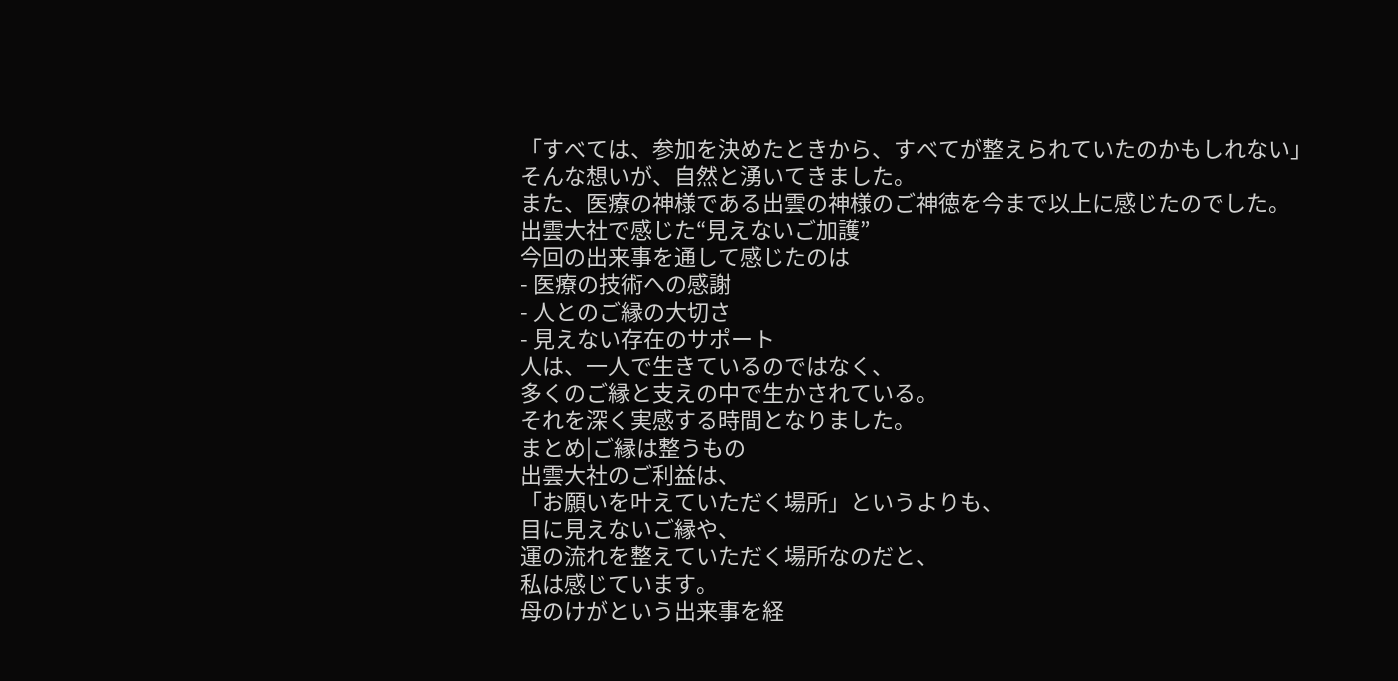「すべては、参加を決めたときから、すべてが整えられていたのかもしれない」
そんな想いが、自然と湧いてきました。
また、医療の神様である出雲の神様のご神徳を今まで以上に感じたのでした。
出雲大社で感じた“見えないご加護”
今回の出来事を通して感じたのは
- 医療の技術への感謝
- 人とのご縁の大切さ
- 見えない存在のサポート
人は、一人で生きているのではなく、
多くのご縁と支えの中で生かされている。
それを深く実感する時間となりました。
まとめ|ご縁は整うもの
出雲大社のご利益は、
「お願いを叶えていただく場所」というよりも、
目に見えないご縁や、
運の流れを整えていただく場所なのだと、
私は感じています。
母のけがという出来事を経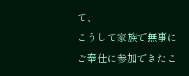て、
こうして家族で無事にご奉仕に参加できたこ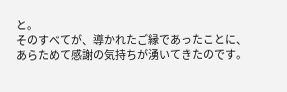と。
そのすべてが、導かれたご縁であったことに、
あらためて感謝の気持ちが湧いてきたのです。